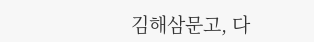김해삼문고, 다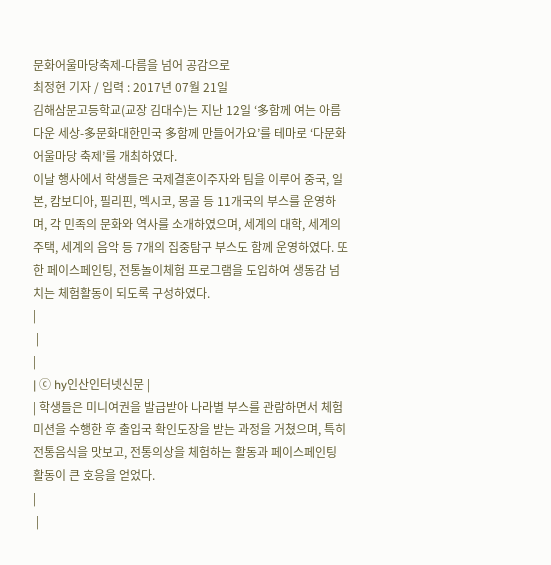문화어울마당축제-다름을 넘어 공감으로
최정현 기자 / 입력 : 2017년 07월 21일
김해삼문고등학교(교장 김대수)는 지난 12일 ‘多함께 여는 아름다운 세상-多문화대한민국 多함께 만들어가요’를 테마로 ‘다문화 어울마당 축제’를 개최하였다.
이날 행사에서 학생들은 국제결혼이주자와 팀을 이루어 중국, 일본, 캄보디아, 필리핀, 멕시코, 몽골 등 11개국의 부스를 운영하며, 각 민족의 문화와 역사를 소개하였으며, 세계의 대학, 세계의 주택, 세계의 음악 등 7개의 집중탐구 부스도 함께 운영하였다. 또한 페이스페인팅, 전통놀이체험 프로그램을 도입하여 생동감 넘치는 체험활동이 되도록 구성하였다.
|
 |
|
| ⓒ hy인산인터넷신문 |
| 학생들은 미니여권을 발급받아 나라별 부스를 관람하면서 체험미션을 수행한 후 출입국 확인도장을 받는 과정을 거쳤으며, 특히 전통음식을 맛보고, 전통의상을 체험하는 활동과 페이스페인팅 활동이 큰 호응을 얻었다.
|
 |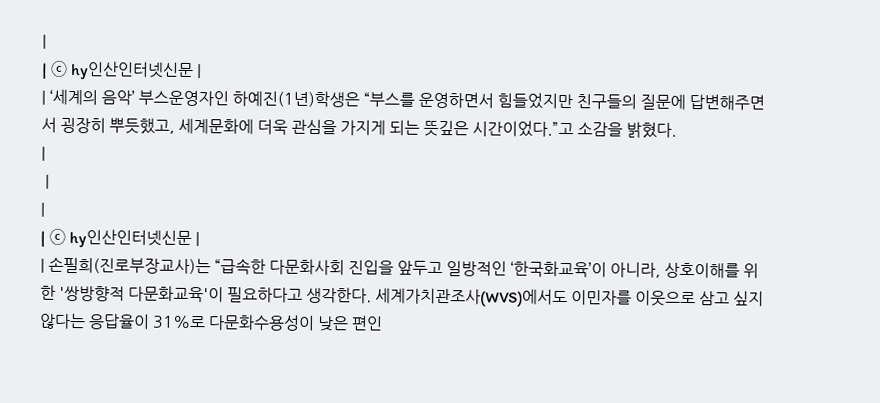|
| ⓒ hy인산인터넷신문 |
| ‘세계의 음악’ 부스운영자인 하예진(1년)학생은 “부스를 운영하면서 힘들었지만 친구들의 질문에 답변해주면서 굉장히 뿌듯했고, 세계문화에 더욱 관심을 가지게 되는 뜻깊은 시간이었다.”고 소감을 밝혔다.
|
 |
|
| ⓒ hy인산인터넷신문 |
| 손필희(진로부장교사)는 “급속한 다문화사회 진입을 앞두고 일방적인 ‘한국화교육’이 아니라, 상호이해를 위한 '쌍방향적 다문화교육'이 필요하다고 생각한다. 세계가치관조사(WVS)에서도 이민자를 이웃으로 삼고 싶지 않다는 응답율이 31%로 다문화수용성이 낮은 편인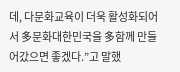데, 다문화교육이 더욱 활성화되어서 多문화대한민국을 多함께 만들어갔으면 좋겠다.”고 말했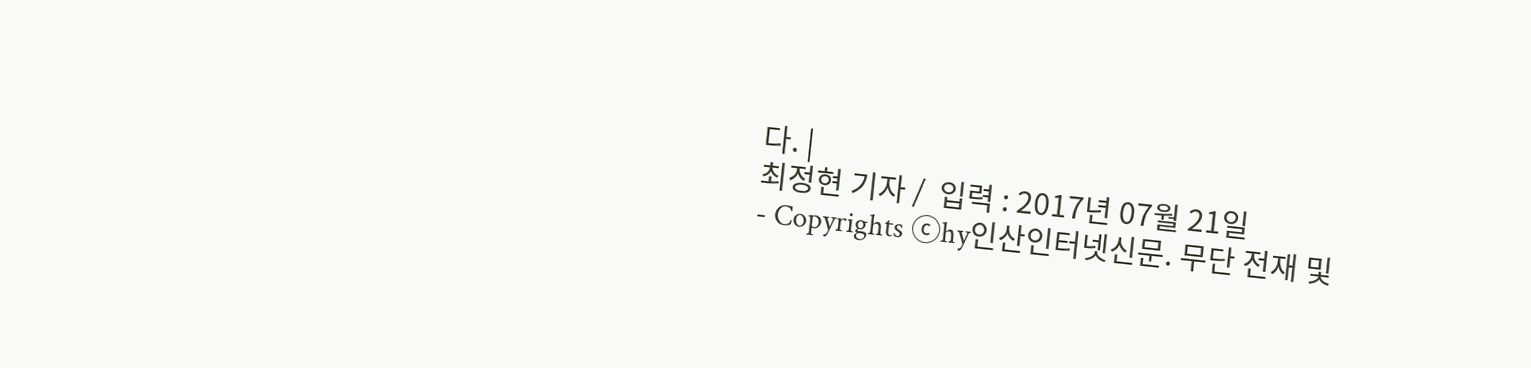다. |
최정현 기자 /  입력 : 2017년 07월 21일
- Copyrights ⓒhy인산인터넷신문. 무단 전재 및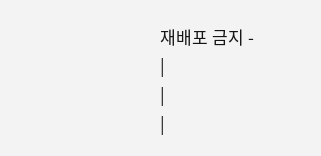재배포 금지 -
|
|
|